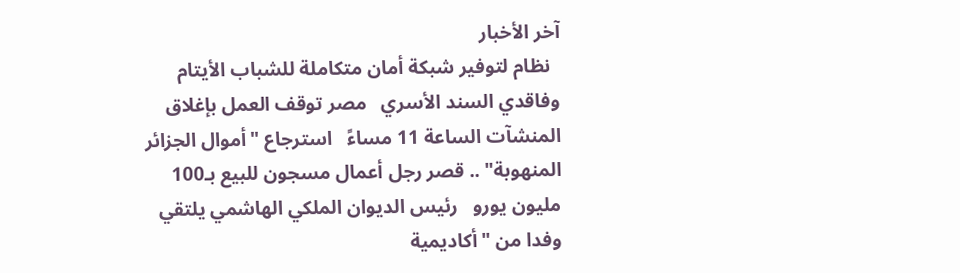آخر الأخبار
  نظام لتوفير شبكة أمان متكاملة للشباب الأيتام وفاقدي السند الأسري   مصر توقف العمل بإغلاق المنشآت الساعة 11 مساءً   استرجاع "أموال الجزائر المنهوبة" .. قصر رجل أعمال مسجون للبيع بـ100 مليون يورو   رئيس الديوان الملكي الهاشمي يلتقي وفدا من "أكاديمية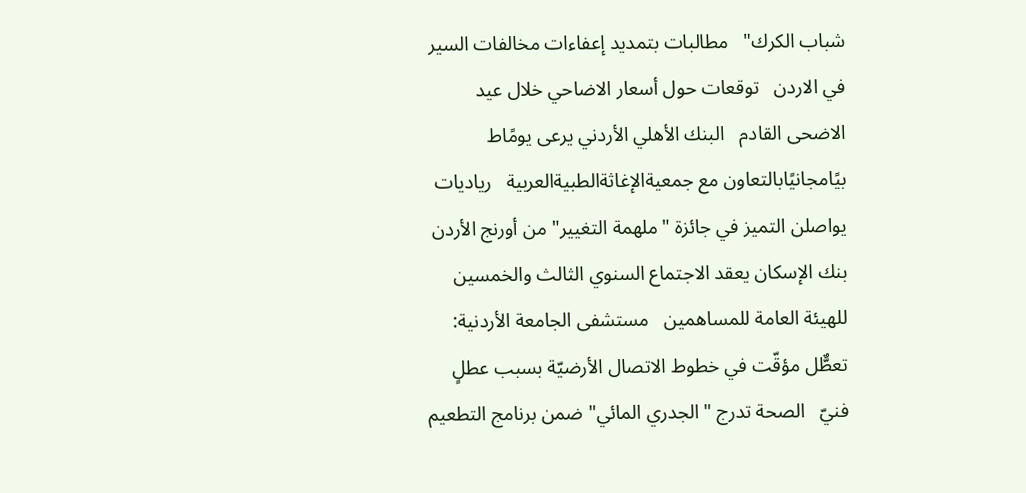شباب الكرك"   مطالبات بتمديد إعفاءات مخالفات السير في الاردن   توقعات حول أسعار الاضاحي خلال عيد الاضحى القادم   البنك الأهلي الأردني يرعى يومًاط بيًامجانيًابالتعاون مع جمعيةالإغاثةالطبيةالعربية   رياديات يواصلن التميز في جائزة "ملهمة التغيير" من أورنج الأردن   بنك الإسكان يعقد الاجتماع السنوي الثالث والخمسين للهيئة العامة للمساهمين   مستشفى الجامعة الأردنية: تعطٌّل مؤقّت في خطوط الاتصال الأرضيّة بسبب عطلٍ فنيّ   الصحة تدرج "الجدري المائي" ضمن برنامج التطعيم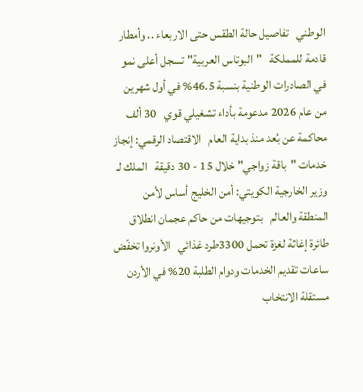الوطني   تفاصيل حالة الطقس حتى الاربعاء .. وأمطار قادمة للمملكة   "البوتاس العربية" تسجل أعلى نمو في الصادرات الوطنية بنسبة 46.5% في أول شهرين من عام 2026 مدعومة بأداء تشغيلي قوي   30 ألف محاكمة عن بُعد منذ بداية العام   الاقتصاد الرقمي: إنجاز خدمات "باقة زواجي" خلال 15 - 30 دقيقة   الملك لـ وزير الخارجية الكويتي: أمن الخليج أساس لأمن المنطقة والعالم   بتوجيهات من حاكم عجمان انطلاق طائرة إغاثة لغزة تحمل 3300طرد غذائي   الأونروا تخفّض ساعات تقديم الخدمات ودوام الطلبة 20% في الأردن   مستقلة الانتخاب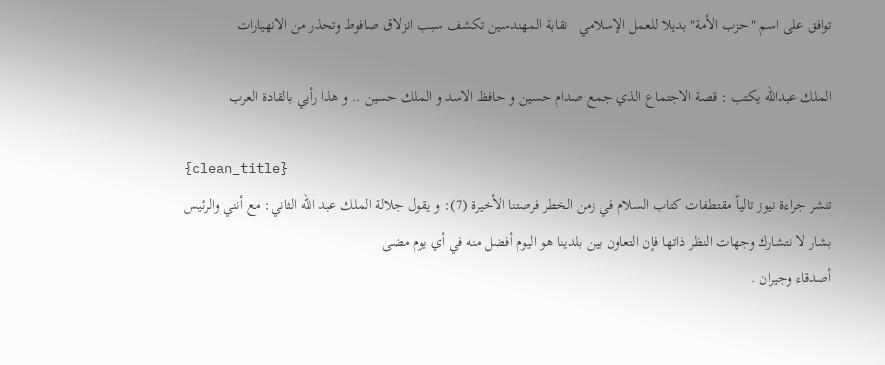توافق على اسم "حزب الأمة" بديلا للعمل الإسلامي   نقابة المهندسين تكشف سبب انزلاق صافوط وتحذر من الانهيارات

الملك عبدالله يكتب : قصة الاجتماع الذي جمع صدام حسين و حافظ الاسد و الملك حسين .. و هذا رأيي بالقادة العرب

{clean_title}
تنشر جراءة نيوز تالياً مقتطفات كتاب السلام في زمن الخطر فرصتنا الأخيرة (7): و يقول جلالة الملك عبد الله الثاني: مع أنني والرئيس بشار لا نتشارك وجهات النظر ذاتها فإن التعاون بين بلدينا هو اليوم أفضل منه في أي يوم مضى
أصدقاء وجيران .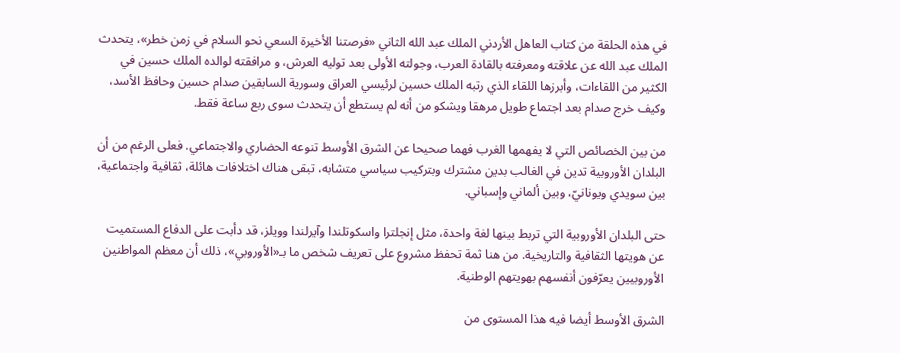في هذه الحلقة من كتاب العاهل الأردني الملك عبد الله الثاني «فرصتنا الأخيرة السعي نحو السلام في زمن خطر»، يتحدث الملك عبد الله عن علاقته ومعرفته بالقادة العرب، وجولته الأولى بعد توليه العرش، و مرافقته لوالده الملك حسين في الكثير من اللقاءات، وأبرزها اللقاء الذي رتبه الملك حسين لرئيسي العراق وسورية السابقين صدام حسين وحافظ الأسد، وكيف خرج صدام بعد اجتماع طويل مرهقا ويشكو من أنه لم يستطع أن يتحدث سوى ربع ساعة فقط.

من بين الخصائص التي لا يفهمها الغرب فهما صحيحا عن الشرق الأوسط تنوعه الحضاري والاجتماعي. فعلى الرغم من أن البلدان الأوروبية تدين في الغالب بدين مشترك وبتركيب سياسي متشابه، تبقى هناك اختلافات هائلة، ثقافية واجتماعية، بين سويدي ويونانيّ، وبين ألماني وإسباني.

حتى البلدان الأوروبية التي تربط بينها لغة واحدة، مثل إنجلترا واسكوتلندا وآيرلندا وويلز، قد دأبت على الدفاع المستميت عن هويتها الثقافية والتاريخية. من هنا ثمة تحفظ مشروع على تعريف شخص ما بـ«الأوروبي»، ذلك أن معظم المواطنين الأوروبيين يعرّفون أنفسهم بهويتهم الوطنية.

الشرق الأوسط أيضا فيه هذا المستوى من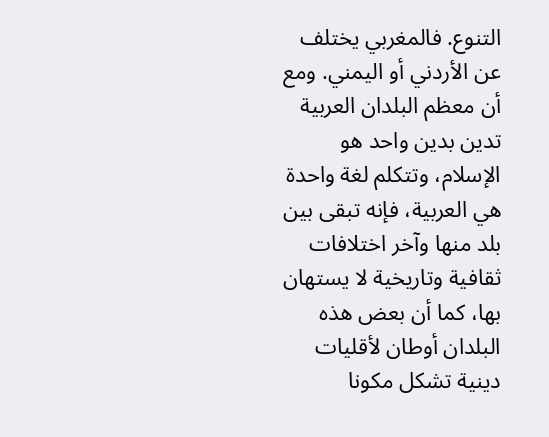التنوع. فالمغربي يختلف عن الأردني أو اليمني. ومع أن معظم البلدان العربية تدين بدين واحد هو الإسلام، وتتكلم لغة واحدة هي العربية، فإنه تبقى بين بلد منها وآخر اختلافات ثقافية وتاريخية لا يستهان بها، كما أن بعض هذه البلدان أوطان لأقليات دينية تشكل مكونا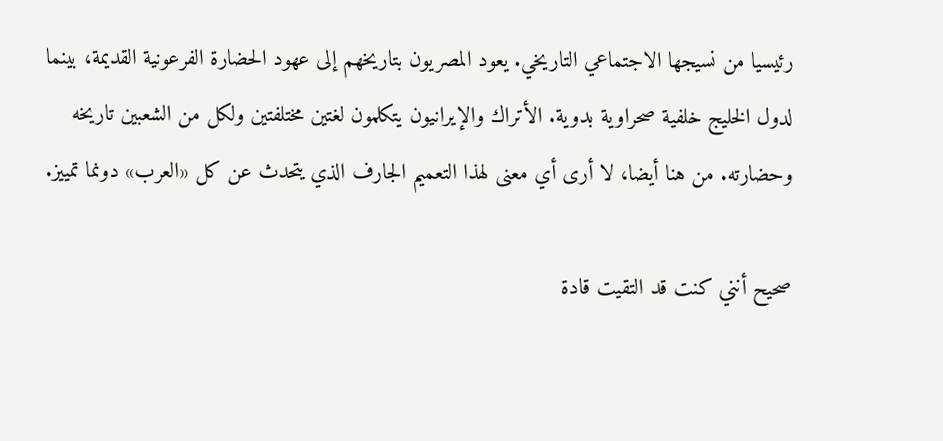رئيسيا من نسيجها الاجتماعي التاريخي. يعود المصريون بتاريخهم إلى عهود الحضارة الفرعونية القديمة، بينما لدول الخليج خلفية صحراوية بدوية. الأتراك والإيرانيون يتكلمون لغتين مختلفتين ولكل من الشعبين تاريخه وحضارته. من هنا أيضا، لا أرى أي معنى لهذا التعميم الجارف الذي يتحدث عن كل «العرب» دونما تمييز.

صحيح أنني كنت قد التقيت قادة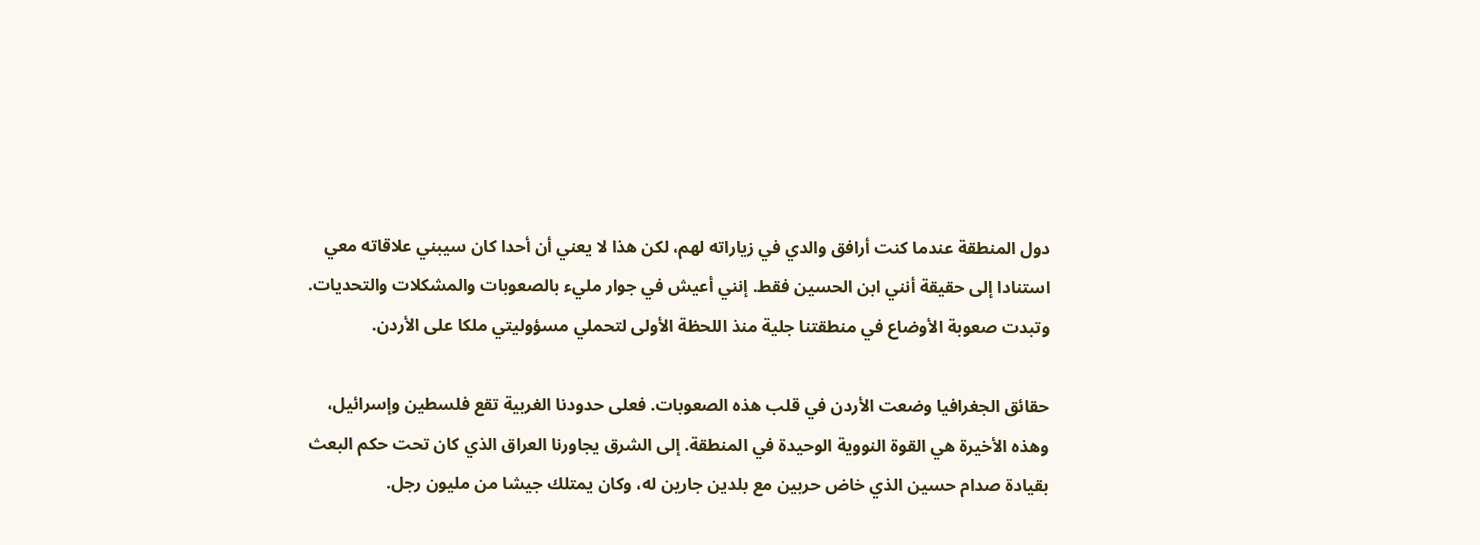دول المنطقة عندما كنت أرافق والدي في زياراته لهم، لكن هذا لا يعني أن أحدا كان سيبني علاقاته معي استنادا إلى حقيقة أنني ابن الحسين فقط. إنني أعيش في جوار مليء بالصعوبات والمشكلات والتحديات. وتبدت صعوبة الأوضاع في منطقتنا جلية منذ اللحظة الأولى لتحملي مسؤوليتي ملكا على الأردن.

حقائق الجغرافيا وضعت الأردن في قلب هذه الصعوبات. فعلى حدودنا الغربية تقع فلسطين وإسرائيل، وهذه الأخيرة هي القوة النووية الوحيدة في المنطقة. إلى الشرق يجاورنا العراق الذي كان تحت حكم البعث بقيادة صدام حسين الذي خاض حربين مع بلدين جارين له، وكان يمتلك جيشا من مليون رجل.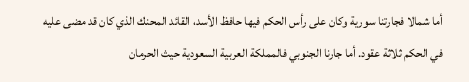أما شمالا فجارتنا سورية وكان على رأس الحكم فيها حافظ الأسد، القائد المحنك الذي كان قد مضى عليه في الحكم ثلاثة عقود. أما جارنا الجنوبي فالمملكة العربية السعودية حيث الحرمان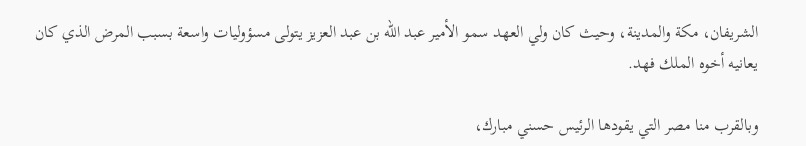الشريفان، مكة والمدينة، وحيث كان ولي العهد سمو الأمير عبد الله بن عبد العزيز يتولى مسؤوليات واسعة بسبب المرض الذي كان يعانيه أخوه الملك فهد.

وبالقرب منا مصر التي يقودها الرئيس حسني مبارك،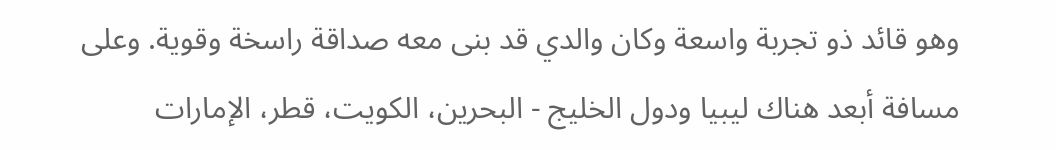وهو قائد ذو تجربة واسعة وكان والدي قد بنى معه صداقة راسخة وقوية. وعلى مسافة أبعد هناك ليبيا ودول الخليج - البحرين، الكويت، قطر، الإمارات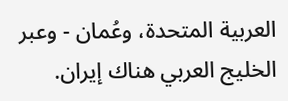العربية المتحدة، وعُمان - وعبر الخليج العربي هناك إيران.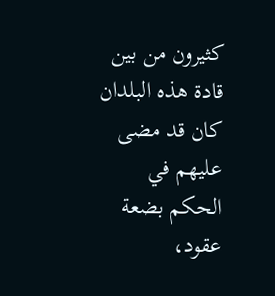كثيرون من بين قادة هذه البلدان كان قد مضى عليهم في الحكم بضعة عقود،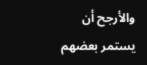والأرجح أن يستمر بعضهم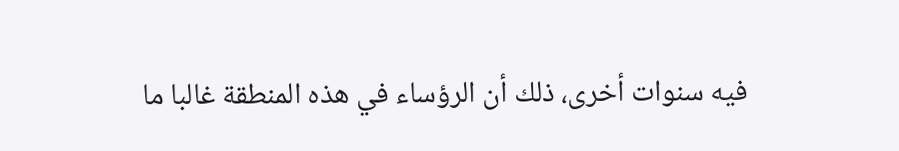فيه سنوات أخرى، ذلك أن الرؤساء في هذه المنطقة غالبا ما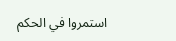استمروا في الحكم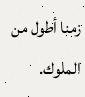زمنا أطول من الملوك.